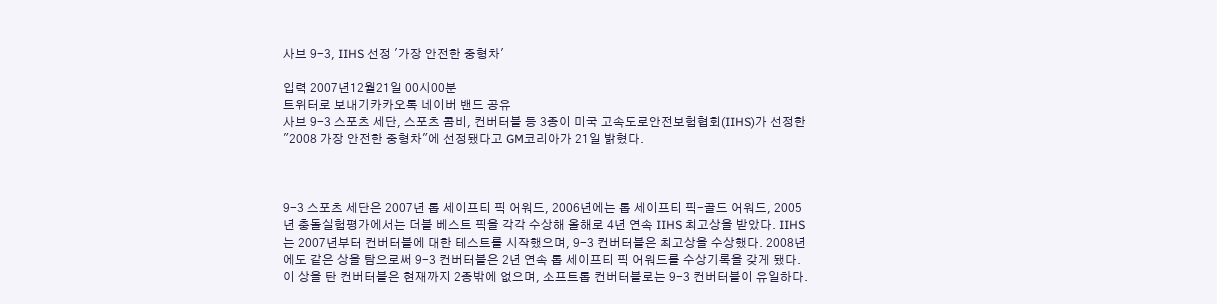사브 9-3, IIHS 선정 '가장 안전한 중형차'

입력 2007년12월21일 00시00분
트위터로 보내기카카오톡 네이버 밴드 공유
사브 9-3 스포츠 세단, 스포츠 콤비, 컨버터블 등 3종이 미국 고속도로안전보험협회(IIHS)가 선정한 "2008 가장 안전한 중형차"에 선정됐다고 GM코리아가 21일 밝혔다.



9-3 스포츠 세단은 2007년 톱 세이프티 픽 어워드, 2006년에는 톱 세이프티 픽-골드 어워드, 2005년 충돌실험평가에서는 더블 베스트 픽을 각각 수상해 올해로 4년 연속 IIHS 최고상을 받았다. IIHS는 2007년부터 컨버터블에 대한 테스트를 시작했으며, 9-3 컨버터블은 최고상을 수상했다. 2008년에도 같은 상을 탐으로써 9-3 컨버터블은 2년 연속 톱 세이프티 픽 어워드를 수상기록을 갖게 됐다. 이 상을 탄 컨버터블은 현재까지 2종밖에 없으며, 소프트톱 컨버터블로는 9-3 컨버터블이 유일하다.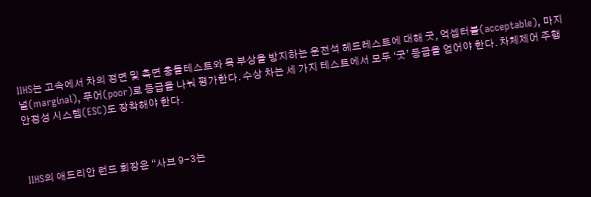IIHS는 고속에서 차의 정면 및 측면 충돌테스트와 목 부상을 방지하는 운전석 헤드레스트에 대해 굿, 억셉터블(acceptable), 마지널(marginal), 푸어(poor)로 등급을 나눠 평가한다. 수상 차는 세 가지 테스트에서 모두 ‘굿’ 등급을 얻어야 한다. 차체제어 주행안정성 시스템(ESC)도 장착해야 한다.



IIHS의 애드리안 런드 회장은 “사브 9-3는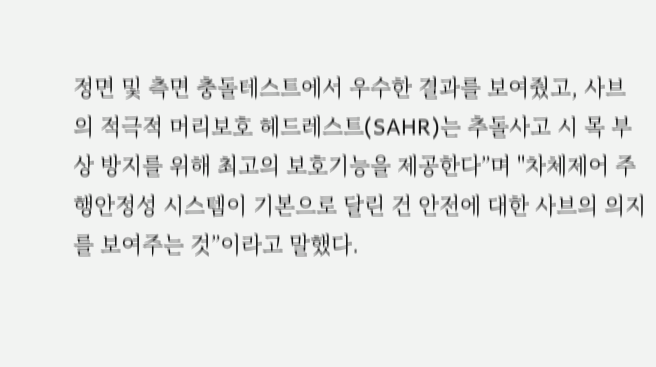정면 및 측면 충돌테스트에서 우수한 결과를 보여줬고, 사브의 적극적 머리보호 헤드레스트(SAHR)는 추돌사고 시 목 부상 방지를 위해 최고의 보호기능을 제공한다”며 "차체제어 주행안정성 시스템이 기본으로 달린 건 안전에 대한 사브의 의지를 보여주는 것”이라고 말했다.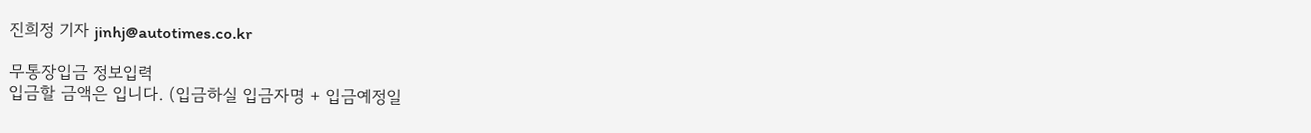진희정 기자 jinhj@autotimes.co.kr

무통장입금 정보입력
입금할 금액은 입니다. (입금하실 입금자명 + 입금예정일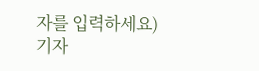자를 입력하세요)
기자